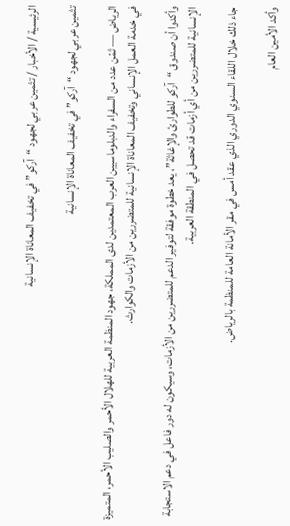الرئيسية / الأخبار / تثمين عربي لجهود “آركو” في تخفيف المعاناة الإنسانية

تثمين عربي لجهود “آركو” في تخفيف المعاناة الإنسانية

الرياض — ثمّن عدد من السفراء والدبلوماسيين العرب المعتمدين لدى المملكة، جهود المنظمة العربية للهلال الأحمر والصليب الأحمر، المتميزة في خدمة العمل الإنساني وتخفيف المعاناة الإنسانية للمتضررين من الأزمات والكوارث.

وأكدوا أن صندوق “آركو للطوارئ والإغاثة”، يعد خطوة موفقة لتوفير الدعم للمتضررين من الأزمات، وسيكون له دور فاعل في دعم الاستجابة الإنسانية للمتضررين من أي أزمات قد تحصل في المنطقة العربية.

جاء ذلك خلال اللقاء السنوي الدوري الذي عقد أمس في مقر الأمانة العامة للمنظمة بالرياض.

وأكد الأمين العام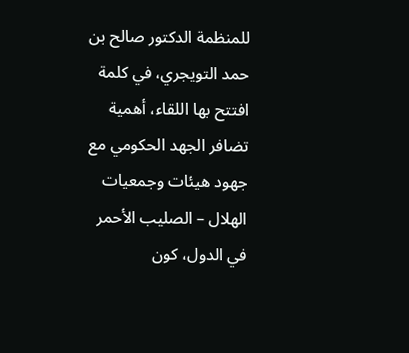للمنظمة الدكتور صالح بن حمد التويجري، في كلمة افتتح بها اللقاء، أهمية تضافر الجهد الحكومي مع جهود هيئات وجمعيات الهلال – الصليب الأحمر في الدول، كون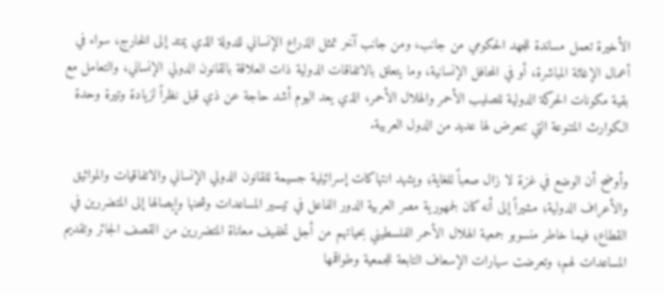الأخيرة تعمل مساندة للجهد الحكومي من جانب، ومن جانب آخر تمثل الذراع الإنساني للدولة الذي يمتد إلى الخارج، سواء في أعمال الإغاثة المباشرة، أو في المحافل الإنسانية، وما يتعلق بالاتفاقات الدولية ذات العلاقة بالقانون الدولي الإنساني، والتعامل مع بقية مكونات الحركة الدولية للصليب الأحمر والهلال الأحمر، الذي يعد اليوم أشد حاجة عن ذي قبل نظراً لزيادة وتيرة وحدة الكوارث المتنوعة التي تتعرض لها عديد من الدول العربية.

وأوضح أن الوضع في غزة لا زال صعباً للغاية؛ ويشهد انتهاكات إسرائيلية جسيمة للقانون الدولي الإنساني والاتفاقيات والمواثيق والأعراف الدولية؛ مشيراً إلى أنه كان لجمهورية مصر العربية الدور الفاعل في تيسير المساعدات وشحنها وإيصالها إلى المتضررين في القطاع؛ فيما خاطر منسوبو جمعية الهلال الأحمر الفلسطيني بحياتهم من أجل تخفيف معاناة المتضررين من القصف الجائر وتقديم المساعدات لهم؛ وتعرضت سيارات الإسعاف التابعة للجمعية وطواقمها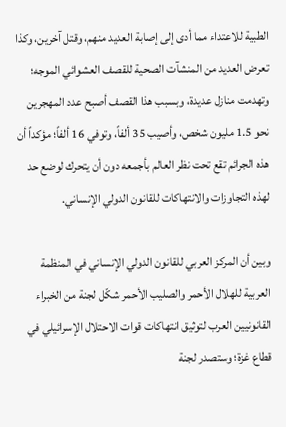الطبية للاعتداء مما أدى إلى إصابة العديد منهم، وقتل آخرين، وكذا تعرض العديد من المنشآت الصحية للقصف العشوائي الموجه؛ وتهدمت منازل عديدة، وبسبب هذا القصف أصبح عدد المهجرين نحو 1.5 مليون شخص، وأصيب 35 ألفاً، وتوفي 16 ألفاً؛ مؤكداً أن هذه الجرائم تقع تحت نظر العالم بأجمعه دون أن يتحرك لوضع حد لهذه التجاوزات والانتهاكات للقانون الدولي الإنساني.

وبين أن المركز العربي للقانون الدولي الإنساني في المنظمة العربية للهلال الأحمر والصليب الأحمر شكّل لجنة من الخبراء القانونيين العرب لتوثيق انتهاكات قوات الاحتلال الإسرائيلي في قطاع غزة؛ وستصدر لجنة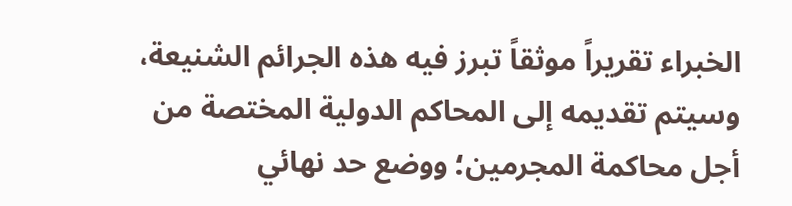الخبراء تقريراً موثقاً تبرز فيه هذه الجرائم الشنيعة، وسيتم تقديمه إلى المحاكم الدولية المختصة من أجل محاكمة المجرمين؛ ووضع حد نهائي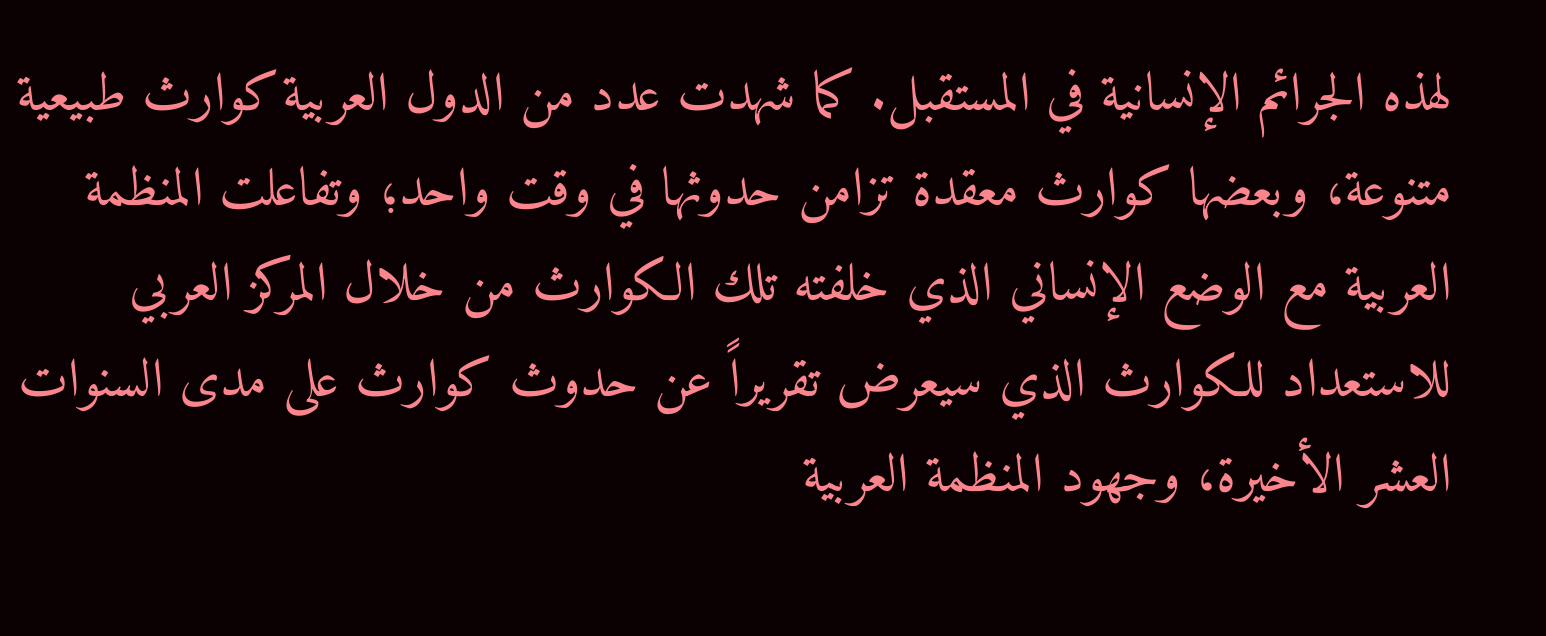لهذه الجرائم الإنسانية في المستقبل. كما شهدت عدد من الدول العربية كوارث طبيعية متنوعة، وبعضها كوارث معقدة تزامن حدوثها في وقت واحد؛ وتفاعلت المنظمة العربية مع الوضع الإنساني الذي خلفته تلك الكوارث من خلال المركز العربي للاستعداد للكوارث الذي سيعرض تقريراً عن حدوث كوارث على مدى السنوات العشر الأخيرة، وجهود المنظمة العربية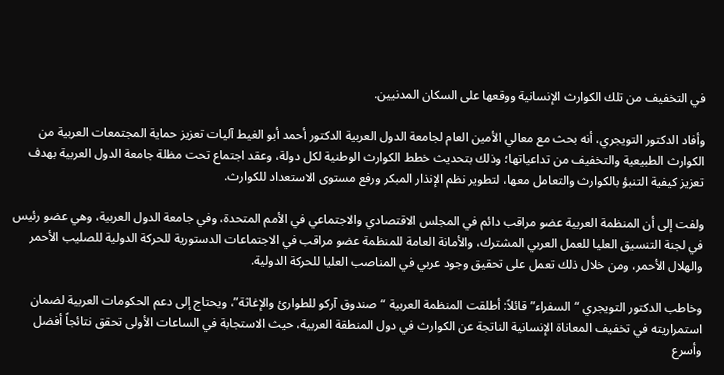في التخفيف من تلك الكوارث الإنسانية ووقعها على السكان المدنيين.

وأفاد الدكتور التويجري، أنه بحث مع معالي الأمين العام لجامعة الدول العربية الدكتور أحمد أبو الغيط آليات تعزيز حماية المجتمعات العربية من الكوارث الطبيعية والتخفيف من تداعياتها؛ وذلك بتحديث خطط الكوارث الوطنية لكل دولة، وعقد اجتماع تحت مظلة جامعة الدول العربية بهدف تعزيز كيفية التنبؤ بالكوارث والتعامل معها، لتطوير نظم الإنذار المبكر ورفع مستوى الاستعداد للكوارث.

ولفت إلى أن المنظمة العربية عضو مراقب دائم في المجلس الاقتصادي والاجتماعي في الأمم المتحدة، وفي جامعة الدول العربية، وهي عضو رئيس في لجنة التنسيق العليا للعمل العربي المشترك، والأمانة العامة للمنظمة عضو مراقب في الاجتماعات الدستورية للحركة الدولية للصليب الأحمر والهلال الأحمر، ومن خلال ذلك تعمل على تحقيق وجود عربي في المناصب العليا للحركة الدولية.

وخاطب الدكتور التويجري “السفراء” قائلاً: أطلقت المنظمة العربية “صندوق آركو للطوارئ والإغاثة”، ويحتاج إلى دعم الحكومات العربية لضمان استمراريته في تخفيف المعاناة الإنسانية الناتجة عن الكوارث في دول المنطقة العربية، حيث الاستجابة في الساعات الأولى تحقق نتائجاً أفضل وأسرع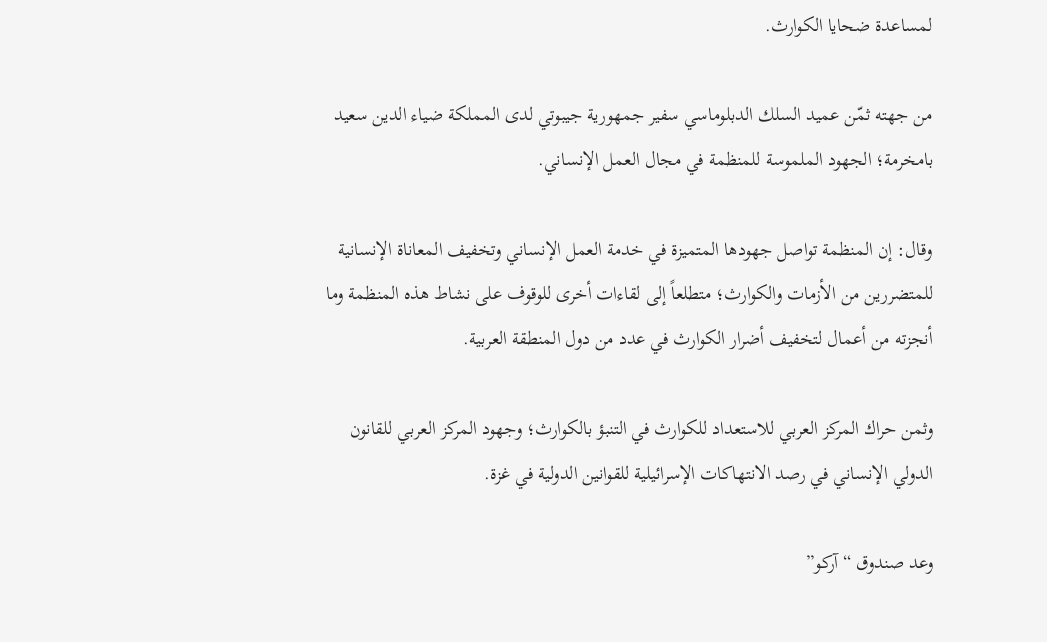لمساعدة ضحايا الكوارث.

من جهته ثمّن عميد السلك الدبلوماسي سفير جمهورية جيبوتي لدى المملكة ضياء الدين سعيد بامخرمة؛ الجهود الملموسة للمنظمة في مجال العمل الإنساني.

وقال: إن المنظمة تواصل جهودها المتميزة في خدمة العمل الإنساني وتخفيف المعاناة الإنسانية للمتضررين من الأزمات والكوارث؛ متطلعاً إلى لقاءات أخرى للوقوف على نشاط هذه المنظمة وما أنجزته من أعمال لتخفيف أضرار الكوارث في عدد من دول المنطقة العربية.

وثمن حراك المركز العربي للاستعداد للكوارث في التنبؤ بالكوارث؛ وجهود المركز العربي للقانون الدولي الإنساني في رصد الانتهاكات الإسرائيلية للقوانين الدولية في غزة.

وعد صندوق “آركو”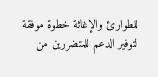للطوارئ والإغاثة خطوة موفقة لتوفير الدعم للمتضررين من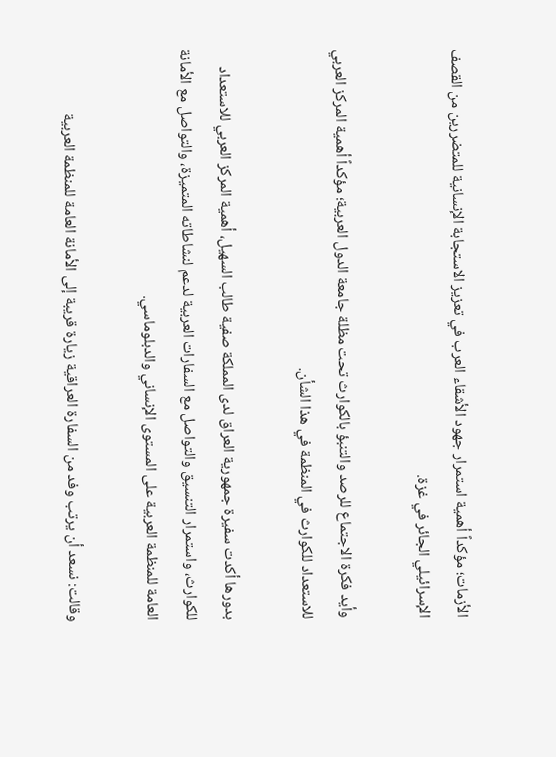الأزمات؛ مؤكداً أهمية استمرار جهود الأشقاء العرب في تعزيز الاستجابة الإنسانية للمتضررين من القصف الإسرائيلي الجائر في غزة.

وأيد فكرة الاجتماع للرصد والتنبؤ بالكوارث تحت مظلة جامعة الدول العربية؛ مؤكداً أهمية المركز العربي للاستعداد للكوارث في المنظمة في هذا الشأن.

بدورها أكدت سفيرة جمهورية العراق لدى المملكة صفية طالب السهيل، أهمية المركز العربي للاستعداد للكوارث، واستمرار التنسيق والتواصل مع السفارات العربية لدعم لنشاطاته المتميزة، والتواصل مع الأمانة العامة للمنظمة العربية على المستوى الإنساني والدبلوماسي.

وقالت: نسعد أن يرتب وفد من السفارة العراقية زيارة قريبة إلى الأمانة العامة للمنظمة العربية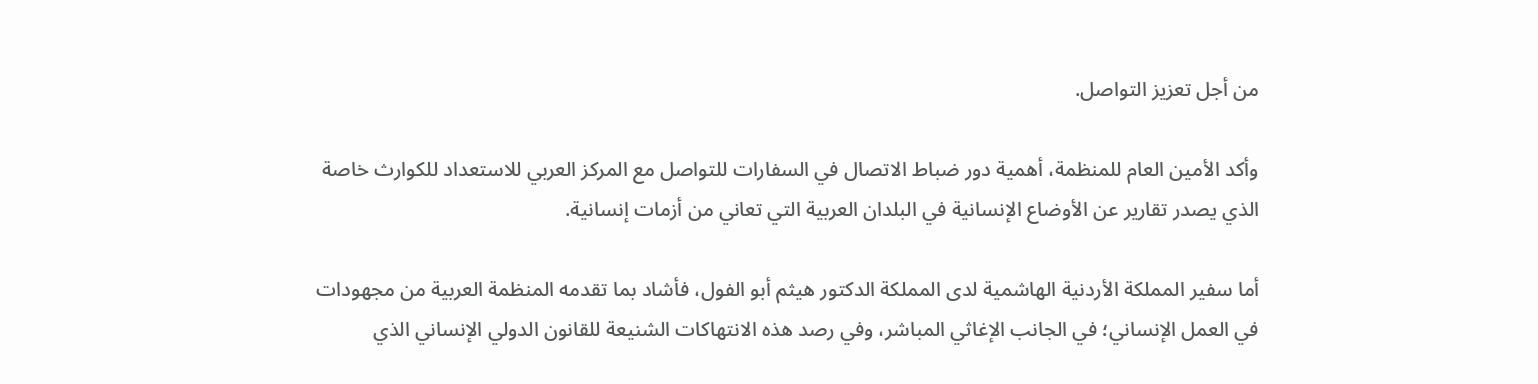من أجل تعزيز التواصل.

وأكد الأمين العام للمنظمة، أهمية دور ضباط الاتصال في السفارات للتواصل مع المركز العربي للاستعداد للكوارث خاصة الذي يصدر تقارير عن الأوضاع الإنسانية في البلدان العربية التي تعاني من أزمات إنسانية.

أما سفير المملكة الأردنية الهاشمية لدى المملكة الدكتور هيثم أبو الفول، فأشاد بما تقدمه المنظمة العربية من مجهودات في العمل الإنساني؛ في الجانب الإغاثي المباشر، وفي رصد هذه الانتهاكات الشنيعة للقانون الدولي الإنساني الذي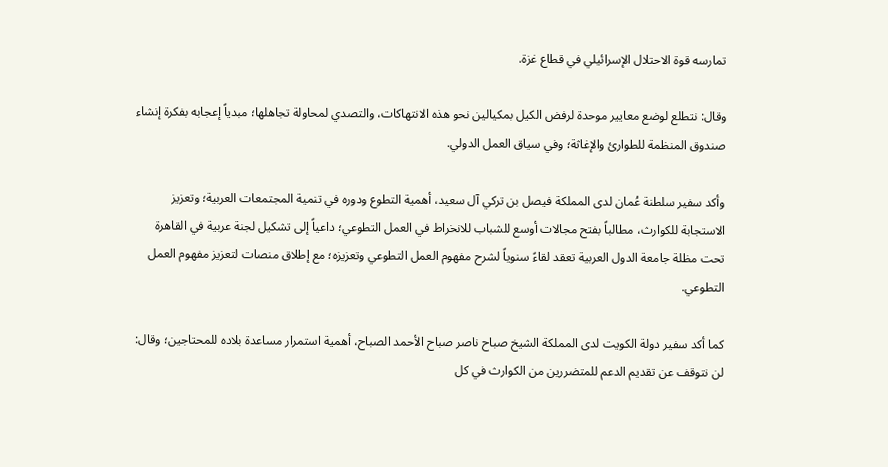تمارسه قوة الاحتلال الإسرائيلي في قطاع غزة.

وقال: نتطلع لوضع معايير موحدة لرفض الكيل بمكيالين نحو هذه الانتهاكات، والتصدي لمحاولة تجاهلها؛ مبدياً إعجابه بفكرة إنشاء صندوق المنظمة للطوارئ والإغاثة؛ وفي سياق العمل الدولي.

وأكد سفير سلطنة عُمان لدى المملكة فيصل بن تركي آل سعيد، أهمية التطوع ودوره في تنمية المجتمعات العربية؛ وتعزيز الاستجابة للكوارث، مطالباً بفتح مجالات أوسع للشباب للانخراط في العمل التطوعي؛ داعياً إلى تشكيل لجنة عربية في القاهرة تحت مظلة جامعة الدول العربية تعقد لقاءً سنوياً لشرح مفهوم العمل التطوعي وتعزيزه؛ مع إطلاق منصات لتعزيز مفهوم العمل التطوعي.

كما أكد سفير دولة الكويت لدى المملكة الشيخ صباح ناصر صباح الأحمد الصباح، أهمية استمرار مساعدة بلاده للمحتاجين؛ وقال: لن نتوقف عن تقديم الدعم للمتضررين من الكوارث في كل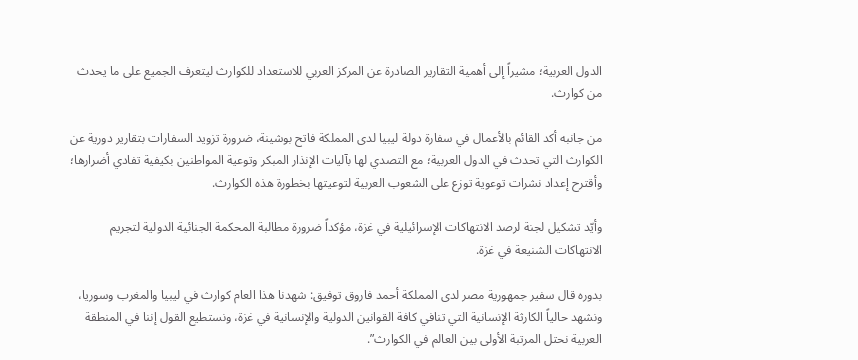الدول العربية؛ مشيراً إلى أهمية التقارير الصادرة عن المركز العربي للاستعداد للكوارث ليتعرف الجميع على ما يحدث من كوارث.

من جانبه أكد القائم بالأعمال في سفارة دولة ليبيا لدى المملكة فاتح بوشينة، ضرورة تزويد السفارات بتقارير دورية عن الكوارث التي تحدث في الدول العربية؛ مع التصدي لها بآليات الإنذار المبكر وتوعية المواطنين بكيفية تفادي أضرارها؛ وأقترح إعداد نشرات توعوية توزع على الشعوب العربية لتوعيتها بخطورة هذه الكوارث.

وأيّد تشكيل لجنة لرصد الانتهاكات الإسرائيلية في غزة، مؤكداً ضرورة مطالبة المحكمة الجنائية الدولية لتجريم الانتهاكات الشنيعة في غزة.

بدوره قال سفير جمهورية مصر لدى المملكة أحمد فاروق توفيق: شهدنا هذا العام كوارث في ليبيا والمغرب وسوريا، ونشهد حالياً الكارثة الإنسانية التي تنافي كافة القوانين الدولية والإنسانية في غزة، ونستطيع القول إننا في المنطقة العربية نحتل المرتبة الأولى بين العالم في الكوارث”.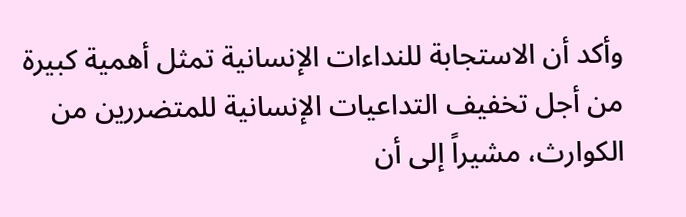وأكد أن الاستجابة للنداءات الإنسانية تمثل أهمية كبيرة من أجل تخفيف التداعيات الإنسانية للمتضررين من الكوارث، مشيراً إلى أن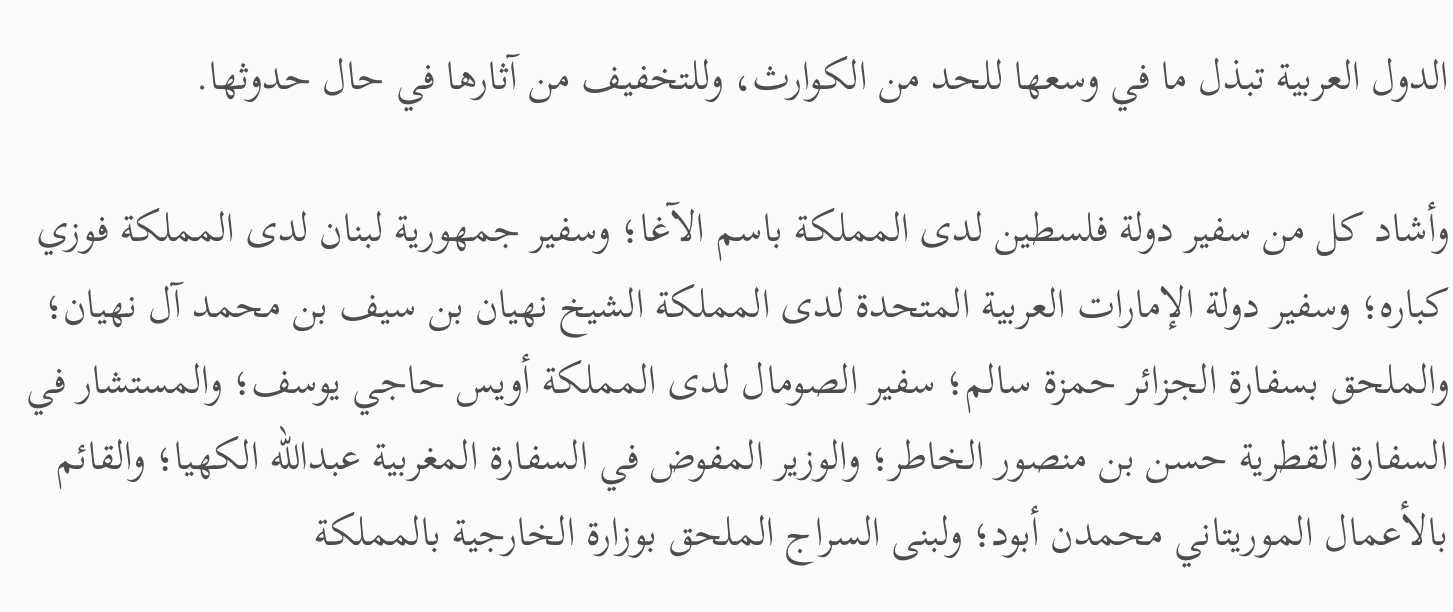الدول العربية تبذل ما في وسعها للحد من الكوارث، وللتخفيف من آثارها في حال حدوثها.

وأشاد كل من سفير دولة فلسطين لدى المملكة باسم الآغا؛ وسفير جمهورية لبنان لدى المملكة فوزي كباره؛ وسفير دولة الإمارات العربية المتحدة لدى المملكة الشيخ نهيان بن سيف بن محمد آل نهيان؛ والملحق بسفارة الجزائر حمزة سالم؛ سفير الصومال لدى المملكة أويس حاجي يوسف؛ والمستشار في السفارة القطرية حسن بن منصور الخاطر؛ والوزير المفوض في السفارة المغربية عبدالله الكهيا؛ والقائم بالأعمال الموريتاني محمدن أبود؛ ولبنى السراج الملحق بوزارة الخارجية بالمملكة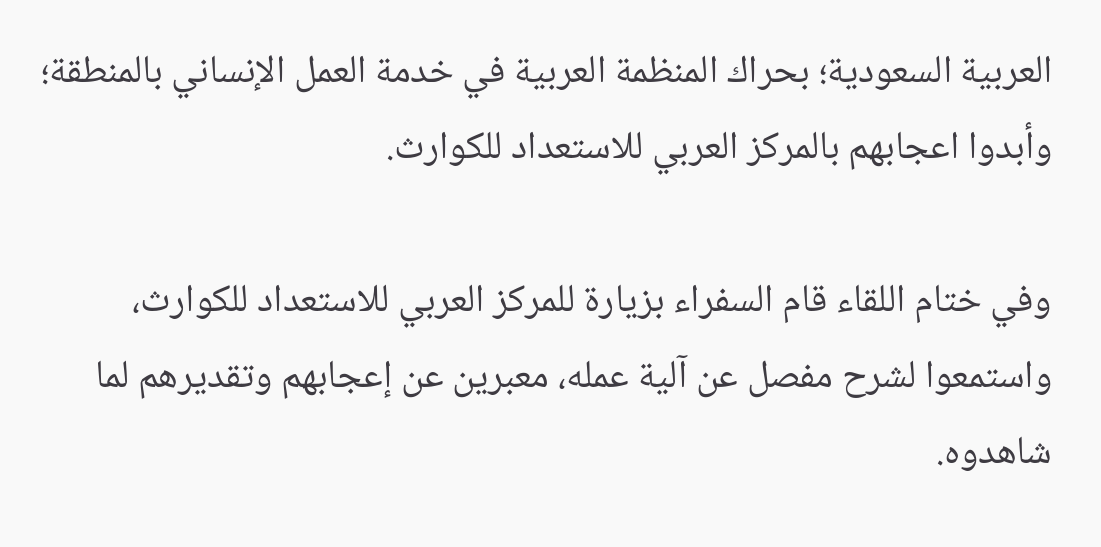العربية السعودية؛ بحراك المنظمة العربية في خدمة العمل الإنساني بالمنطقة؛ وأبدوا اعجابهم بالمركز العربي للاستعداد للكوارث.

وفي ختام اللقاء قام السفراء بزيارة للمركز العربي للاستعداد للكوارث، واستمعوا لشرح مفصل عن آلية عمله، معبرين عن إعجابهم وتقديرهم لما شاهدوه.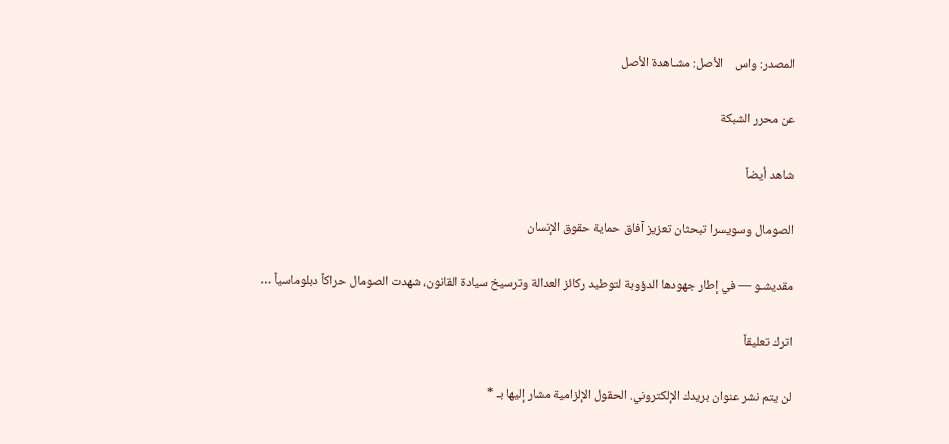المصدر: واس    الأصل: مشـاهدة الأصل

عن محرر الشبكة

شاهد أيضاً

الصومال وسويسرا تبحثان تعزيز آفاق حماية حقوق الإنسان

مقديشـو — في إطار جهودها الدؤوبة لتوطيد ركائز العدالة وترسيخ سيادة القانون، شهدت الصومال حراكاً دبلوماسياً …

اترك تعليقاً

لن يتم نشر عنوان بريدك الإلكتروني. الحقول الإلزامية مشار إليها بـ *